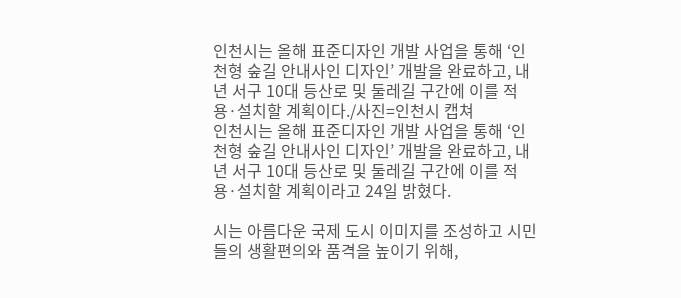인천시는 올해 표준디자인 개발 사업을 통해 ‘인천형 숲길 안내사인 디자인’ 개발을 완료하고, 내년 서구 10대 등산로 및 둘레길 구간에 이를 적용·설치할 계획이다./사진=인천시 캡쳐
인천시는 올해 표준디자인 개발 사업을 통해 ‘인천형 숲길 안내사인 디자인’ 개발을 완료하고, 내년 서구 10대 등산로 및 둘레길 구간에 이를 적용·설치할 계획이라고 24일 밝혔다.

시는 아름다운 국제 도시 이미지를 조성하고 시민들의 생활편의와 품격을 높이기 위해,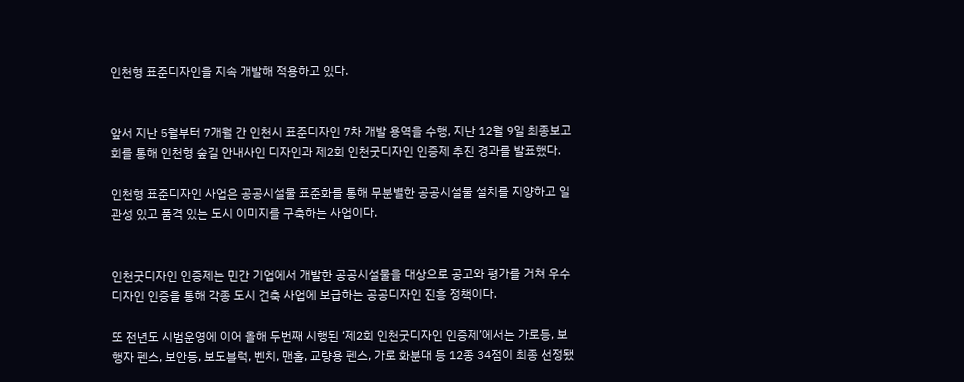인천형 표준디자인을 지속 개발해 적용하고 있다.


앞서 지난 5월부터 7개월 간 인천시 표준디자인 7차 개발 용역을 수행, 지난 12월 9일 최종보고회를 통해 인천형 숲길 안내사인 디자인과 제2회 인천굿디자인 인증제 추진 경과를 발표했다.

인천형 표준디자인 사업은 공공시설물 표준화를 통해 무분별한 공공시설물 설치를 지양하고 일관성 있고 품격 있는 도시 이미지를 구축하는 사업이다.


인천굿디자인 인증제는 민간 기업에서 개발한 공공시설물을 대상으로 공고와 평가를 거쳐 우수 디자인 인증을 통해 각종 도시 건축 사업에 보급하는 공공디자인 진흥 정책이다.

또 전년도 시범운영에 이어 올해 두번째 시행된 ‘제2회 인천굿디자인 인증제’에서는 가로등, 보행자 펜스, 보안등, 보도블럭, 벤치, 맨홀, 교량용 펜스, 가로 화분대 등 12종 34점이 최종 선정됐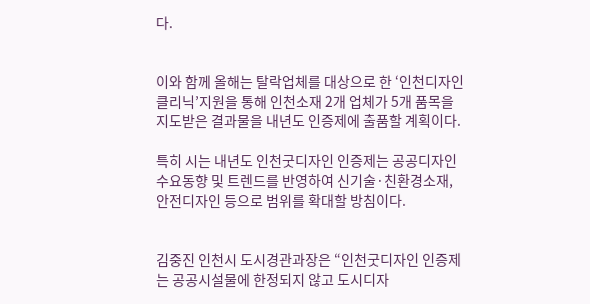다.


이와 함께 올해는 탈락업체를 대상으로 한 ‘인천디자인클리닉’지원을 통해 인천소재 2개 업체가 5개 품목을 지도받은 결과물을 내년도 인증제에 출품할 계획이다.

특히 시는 내년도 인천굿디자인 인증제는 공공디자인 수요동향 및 트렌드를 반영하여 신기술·친환경소재, 안전디자인 등으로 범위를 확대할 방침이다.


김중진 인천시 도시경관과장은 “인천굿디자인 인증제는 공공시설물에 한정되지 않고 도시디자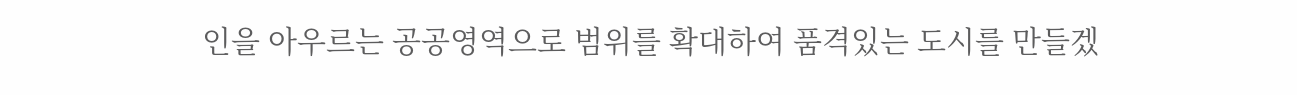인을 아우르는 공공영역으로 범위를 확대하여 품격있는 도시를 만들겠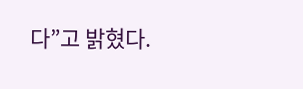다”고 밝혔다.